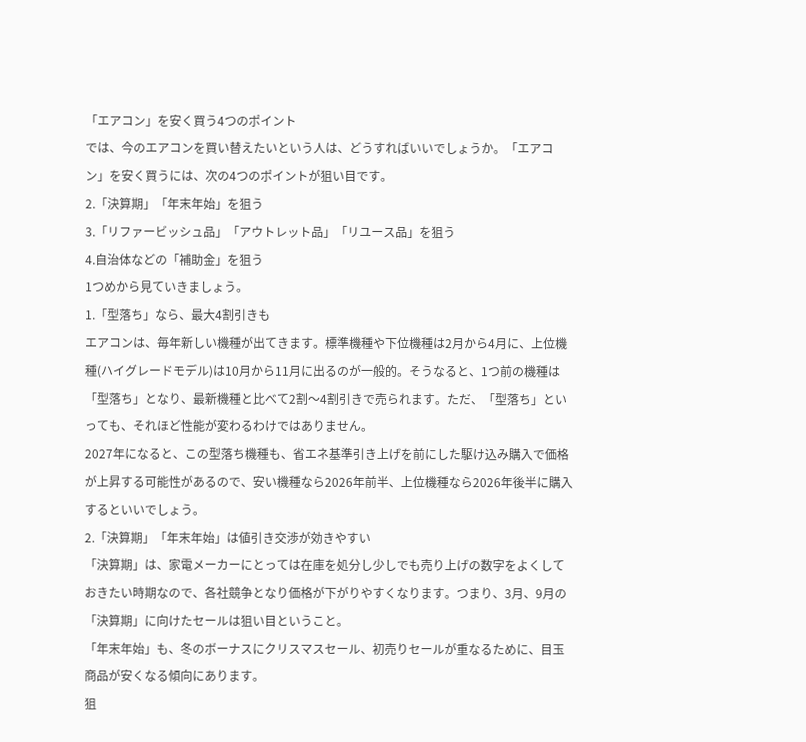「エアコン」を安く買う4つのポイント
では、今のエアコンを買い替えたいという人は、どうすればいいでしょうか。「エアコン」を安く買うには、次の4つのポイントが狙い目です。
2.「決算期」「年末年始」を狙う
3.「リファービッシュ品」「アウトレット品」「リユース品」を狙う
4.自治体などの「補助金」を狙う
1つめから見ていきましょう。
1.「型落ち」なら、最大4割引きも
エアコンは、毎年新しい機種が出てきます。標準機種や下位機種は2月から4月に、上位機種(ハイグレードモデル)は10月から11月に出るのが一般的。そうなると、1つ前の機種は「型落ち」となり、最新機種と比べて2割〜4割引きで売られます。ただ、「型落ち」といっても、それほど性能が変わるわけではありません。
2027年になると、この型落ち機種も、省エネ基準引き上げを前にした駆け込み購入で価格が上昇する可能性があるので、安い機種なら2026年前半、上位機種なら2026年後半に購入するといいでしょう。
2.「決算期」「年末年始」は値引き交渉が効きやすい
「決算期」は、家電メーカーにとっては在庫を処分し少しでも売り上げの数字をよくしておきたい時期なので、各社競争となり価格が下がりやすくなります。つまり、3月、9月の「決算期」に向けたセールは狙い目ということ。
「年末年始」も、冬のボーナスにクリスマスセール、初売りセールが重なるために、目玉商品が安くなる傾向にあります。
狙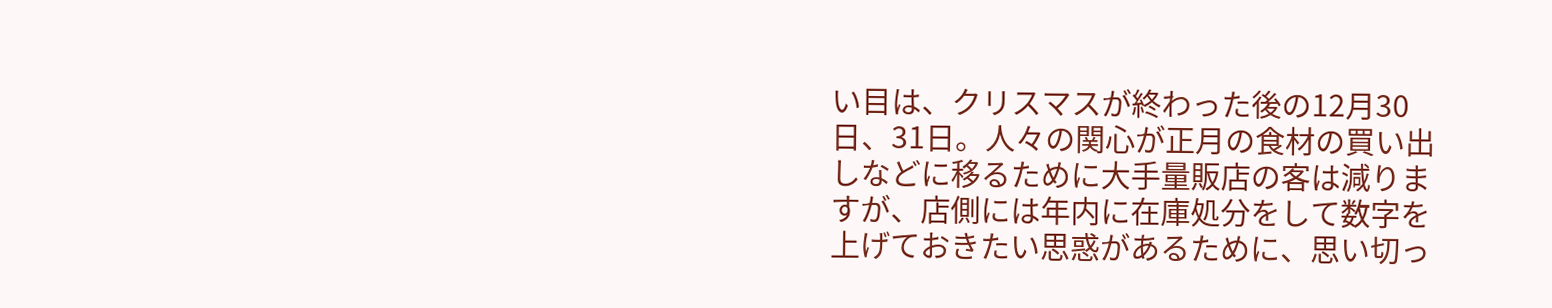い目は、クリスマスが終わった後の12月30日、31日。人々の関心が正月の食材の買い出しなどに移るために大手量販店の客は減りますが、店側には年内に在庫処分をして数字を上げておきたい思惑があるために、思い切っ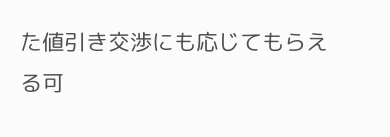た値引き交渉にも応じてもらえる可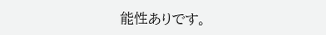能性ありです。